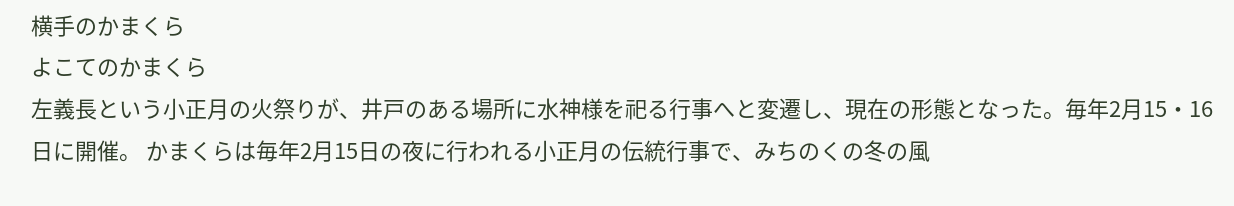横手のかまくら
よこてのかまくら
左義長という小正月の火祭りが、井戸のある場所に水神様を祀る行事へと変遷し、現在の形態となった。毎年2月15・16日に開催。 かまくらは毎年2月15日の夜に行われる小正月の伝統行事で、みちのくの冬の風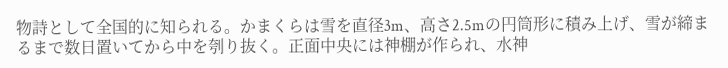物詩として全国的に知られる。かまくらは雪を直径3m、高さ2.5mの円筒形に積み上げ、雪が締まるまで数日置いてから中を刳り抜く。正面中央には神棚が作られ、水神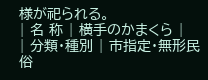様が祀られる。
| 名 称 | 横手のかまくら |
| 分類・種別 | 市指定・無形民俗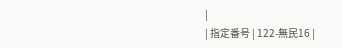|
| 指定番号 | 122-無民16 |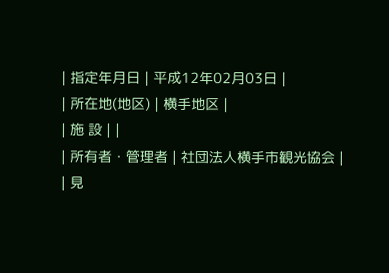| 指定年月日 | 平成12年02月03日 |
| 所在地(地区) | 横手地区 |
| 施 設 | |
| 所有者・管理者 | 社団法人横手市観光協会 |
| 見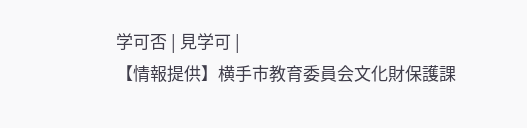学可否 | 見学可 |
【情報提供】横手市教育委員会文化財保護課